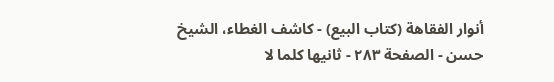أنوار الفقاهة (كتاب البيع) - كاشف الغطاء، الشيخ حسن - الصفحة ٢٨٣ - ثانيها كلما لا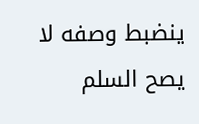ينضبط وصفه لا يصح السلم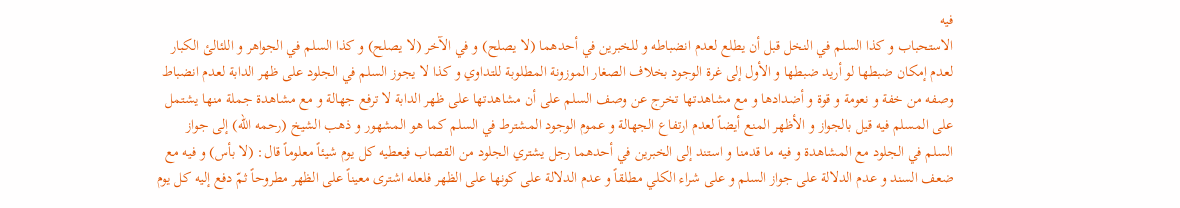فيه
الاستحباب و كذا السلم في النخل قبل أن يطلع لعدم انضباطه و للخبرين في أحدهما (لا يصلح) و في الآخر (لا يصلح) و كذا السلم في الجواهر و اللئالئ الكبار لعدم إمكان ضبطها لو أريد ضبطها و الأول إلى غرة الوجود بخلاف الصغار الموزونة المطلوبة للتداوي و كذا لا يجوز السلم في الجلود على ظهر الدابة لعدم انضباط وصفه من خفة و نعومة و قوة و أضدادها و مع مشاهدتها تخرج عن وصف السلم على أن مشاهدتها على ظهر الدابة لا ترفع جهالة و مع مشاهدة جملة منها يشتمل على المسلم فيه قيل بالجواز و الأظهر المنع أيضاً لعدم ارتفاع الجهالة و عموم الوجود المشترط في السلم كما هو المشهور و ذهب الشيخ (رحمه الله) إلى جواز السلم في الجلود مع المشاهدة و فيه ما قدمنا و استند إلى الخبرين في أحدهما رجل يشتري الجلود من القصاب فيعطيه كل يوم شيئاً معلوماً قال: (لا بأس) و فيه مع ضعف السند و عدم الدلالة على جواز السلم و على شراء الكلي مطلقاً و عدم الدلالة على كونها على الظهر فلعله اشترى معيناً على الظهر مطروحاً ثمّ دفع إليه كل يوم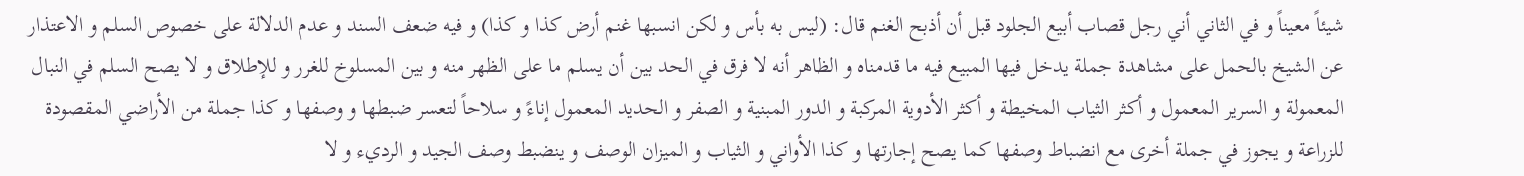شيئاً معيناً و في الثاني أني رجل قصاب أبيع الجلود قبل أن أذبح الغنم قال: (ليس به بأس و لكن انسبها غنم أرض كذا و كذا) و فيه ضعف السند و عدم الدلالة على خصوص السلم و الاعتذار عن الشيخ بالحمل على مشاهدة جملة يدخل فيها المبيع فيه ما قدمناه و الظاهر أنه لا فرق في الحد بين أن يسلم ما على الظهر منه و بين المسلوخ للغرر و للإطلاق و لا يصح السلم في النبال المعمولة و السرير المعمول و أكثر الثياب المخيطة و أكثر الأدوية المركبة و الدور المبنية و الصفر و الحديد المعمول إناءً و سلاحاً لتعسر ضبطها و وصفها و كذا جملة من الأراضي المقصودة للزراعة و يجوز في جملة أخرى مع انضباط وصفها كما يصح إجارتها و كذا الأواني و الثياب و الميزان الوصف و ينضبط وصف الجيد و الرديء و لا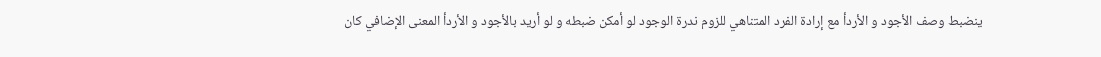ينضبط وصف الأجود و الأردأ مع إرادة الفرد المتناهي للزوم ندرة الوجود لو أمكن ضبطه و لو أريد بالأجود و الأردأ المعنى الإضافي كان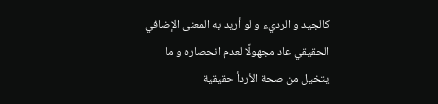كالجيد و الرديء و لو أريد به المعنى الإضافي الحقيقي عاد مجهولًا لعدم انحصاره و ما يتخيل من صحة الأردأ حقيقية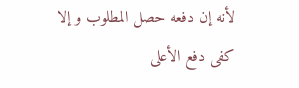لأنه إن دفعه حصل المطلوب و إلا كفى دفع الأعلى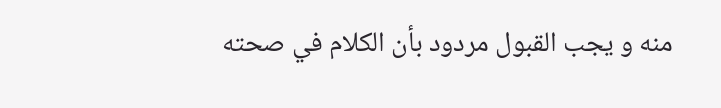منه و يجب القبول مردود بأن الكلام في صحته